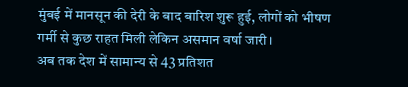मुंबई में मानसून की देरी के बाद बारिश शुरू हुई, लोगों को भीषण गर्मी से कुछ राहत मिली लेकिन असमान वर्षा जारी।
अब तक देश में सामान्य से 43 प्रतिशत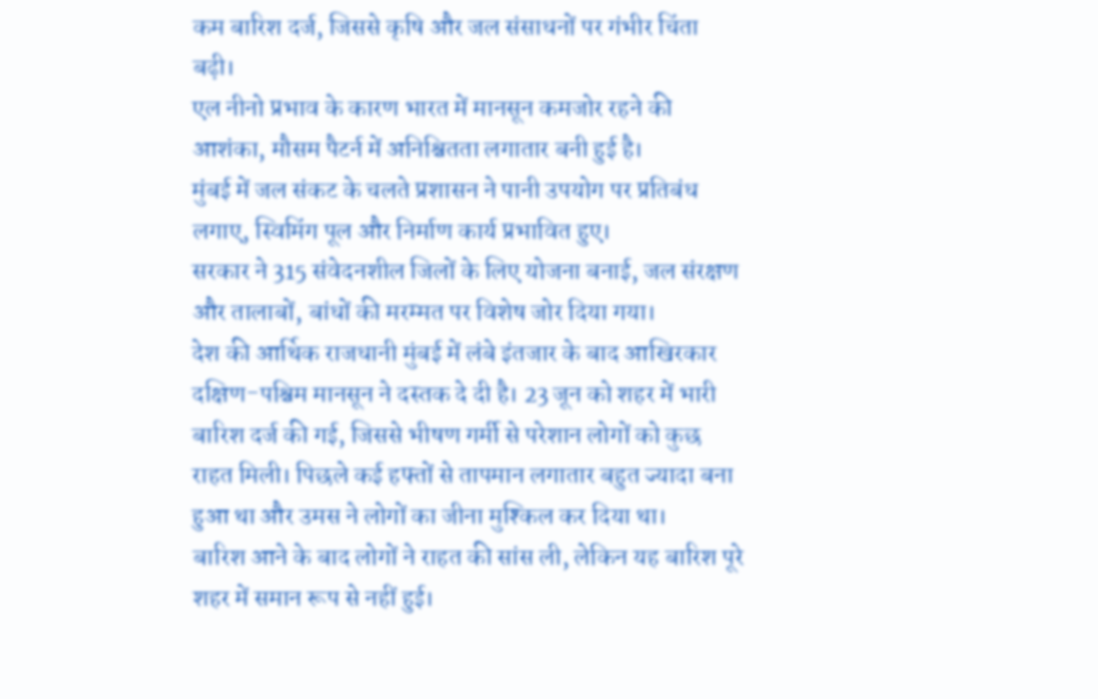कम बारिश दर्ज, जिससे कृषि और जल संसाधनों पर गंभीर चिंता बढ़ी।
एल नीनो प्रभाव के कारण भारत में मानसून कमजोर रहने की आशंका, मौसम पैटर्न में अनिश्चितता लगातार बनी हुई है।
मुंबई में जल संकट के चलते प्रशासन ने पानी उपयोग पर प्रतिबंध लगाए, स्विमिंग पूल और निर्माण कार्य प्रभावित हुए।
सरकार ने 315 संवेदनशील जिलों के लिए योजना बनाई, जल संरक्षण और तालाबों, बांधों की मरम्मत पर विशेष जोर दिया गया।
देश की आर्थिक राजधानी मुंबई में लंबे इंतजार के बाद आखिरकार दक्षिण-पश्चिम मानसून ने दस्तक दे दी है। 23 जून को शहर में भारी बारिश दर्ज की गई, जिससे भीषण गर्मी से परेशान लोगों को कुछ राहत मिली। पिछले कई हफ्तों से तापमान लगातार बहुत ज्यादा बना हुआ था और उमस ने लोगों का जीना मुश्किल कर दिया था।
बारिश आने के बाद लोगों ने राहत की सांस ली, लेकिन यह बारिश पूरे शहर में समान रूप से नहीं हुई।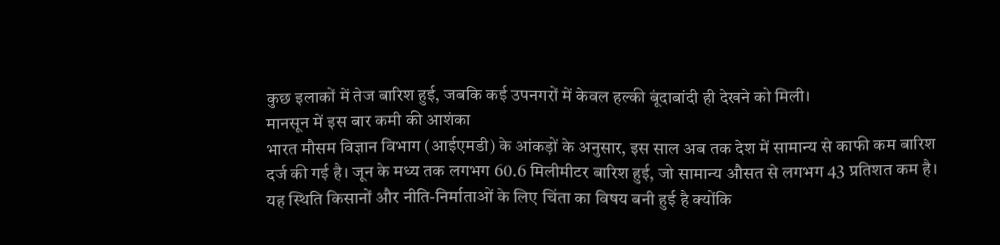कुछ इलाकों में तेज बारिश हुई, जबकि कई उपनगरों में केवल हल्की बूंदाबांदी ही देखने को मिली।
मानसून में इस बार कमी की आशंका
भारत मौसम विज्ञान विभाग (आईएमडी) के आंकड़ों के अनुसार, इस साल अब तक देश में सामान्य से काफी कम बारिश दर्ज की गई है। जून के मध्य तक लगभग 60.6 मिलीमीटर बारिश हुई, जो सामान्य औसत से लगभग 43 प्रतिशत कम है। यह स्थिति किसानों और नीति-निर्माताओं के लिए चिंता का विषय बनी हुई है क्योंकि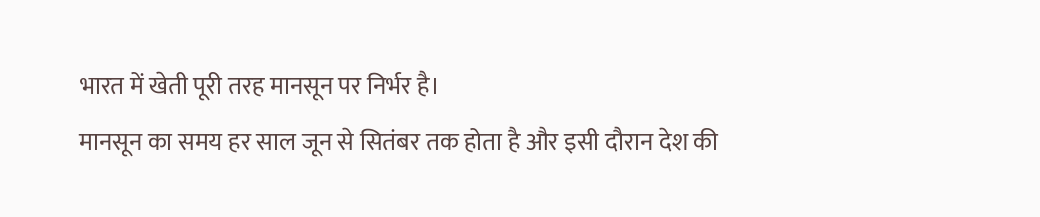भारत में खेती पूरी तरह मानसून पर निर्भर है।
मानसून का समय हर साल जून से सितंबर तक होता है और इसी दौरान देश की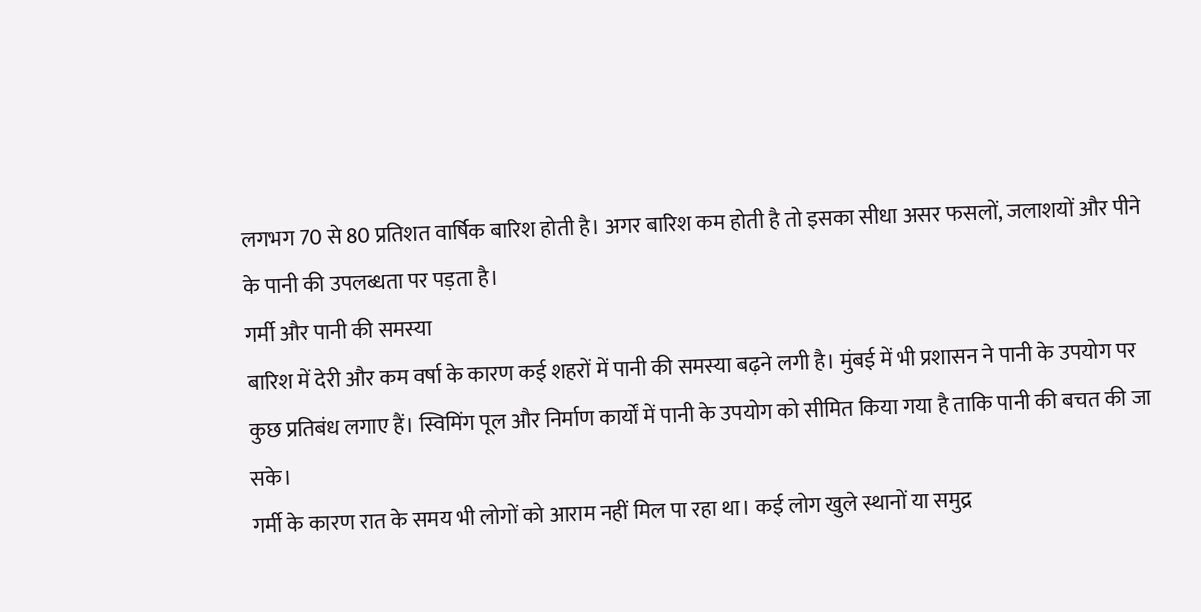लगभग 70 से 80 प्रतिशत वार्षिक बारिश होती है। अगर बारिश कम होती है तो इसका सीधा असर फसलों, जलाशयों और पीने के पानी की उपलब्धता पर पड़ता है।
गर्मी और पानी की समस्या
बारिश में देरी और कम वर्षा के कारण कई शहरों में पानी की समस्या बढ़ने लगी है। मुंबई में भी प्रशासन ने पानी के उपयोग पर कुछ प्रतिबंध लगाए हैं। स्विमिंग पूल और निर्माण कार्यों में पानी के उपयोग को सीमित किया गया है ताकि पानी की बचत की जा सके।
गर्मी के कारण रात के समय भी लोगों को आराम नहीं मिल पा रहा था। कई लोग खुले स्थानों या समुद्र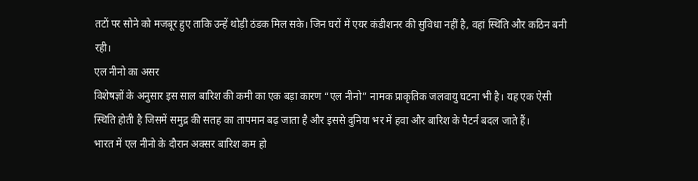तटों पर सोने को मजबूर हुए ताकि उन्हें थोड़ी ठंडक मिल सके। जिन घरों में एयर कंडीशनर की सुविधा नहीं है, वहां स्थिति और कठिन बनी रही।
एल नीनो का असर
विशेषज्ञों के अनुसार इस साल बारिश की कमी का एक बड़ा कारण “एल नीनो” नामक प्राकृतिक जलवायु घटना भी है। यह एक ऐसी स्थिति होती है जिसमें समुद्र की सतह का तापमान बढ़ जाता है और इससे दुनिया भर में हवा और बारिश के पैटर्न बदल जाते हैं।
भारत में एल नीनो के दौरान अक्सर बारिश कम हो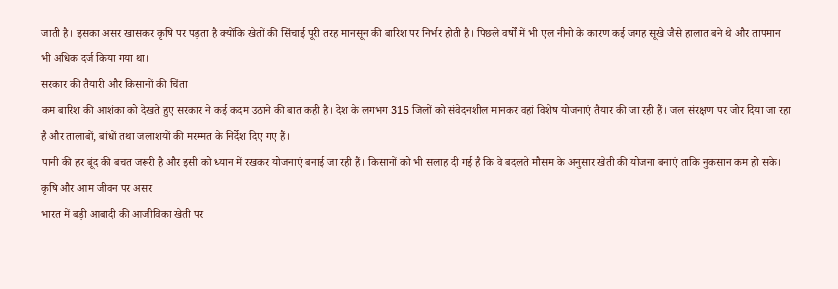जाती है। इसका असर खासकर कृषि पर पड़ता है क्योंकि खेतों की सिंचाई पूरी तरह मानसून की बारिश पर निर्भर होती है। पिछले वर्षों में भी एल नीनो के कारण कई जगह सूखे जैसे हालात बने थे और तापमान भी अधिक दर्ज किया गया था।
सरकार की तैयारी और किसानों की चिंता
कम बारिश की आशंका को देखते हुए सरकार ने कई कदम उठाने की बात कही है। देश के लगभग 315 जिलों को संवेदनशील मानकर वहां विशेष योजनाएं तैयार की जा रही हैं। जल संरक्षण पर जोर दिया जा रहा है और तालाबों, बांधों तथा जलाशयों की मरम्मत के निर्देश दिए गए हैं।
पानी की हर बूंद की बचत जरूरी है और इसी को ध्यान में रखकर योजनाएं बनाई जा रही हैं। किसानों को भी सलाह दी गई है कि वे बदलते मौसम के अनुसार खेती की योजना बनाएं ताकि नुकसान कम हो सके।
कृषि और आम जीवन पर असर
भारत में बड़ी आबादी की आजीविका खेती पर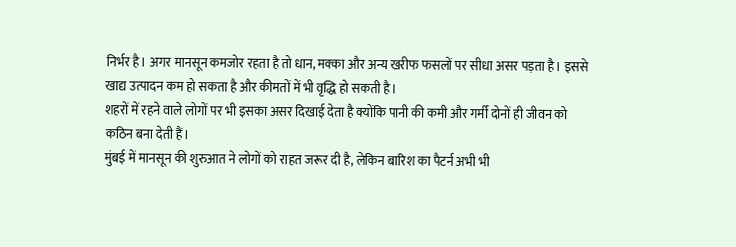निर्भर है। अगर मानसून कमजोर रहता है तो धान, मक्का और अन्य खरीफ फसलों पर सीधा असर पड़ता है। इससे खाद्य उत्पादन कम हो सकता है और कीमतों में भी वृद्धि हो सकती है।
शहरों में रहने वाले लोगों पर भी इसका असर दिखाई देता है क्योंकि पानी की कमी और गर्मी दोनों ही जीवन को कठिन बना देती हैं।
मुंबई में मानसून की शुरुआत ने लोगों को राहत जरूर दी है, लेकिन बारिश का पैटर्न अभी भी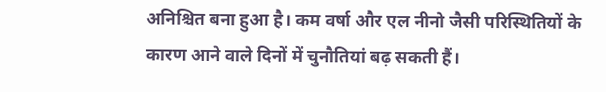अनिश्चित बना हुआ है। कम वर्षा और एल नीनो जैसी परिस्थितियों के कारण आने वाले दिनों में चुनौतियां बढ़ सकती हैं।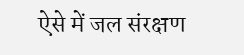ऐसे में जल संरक्षण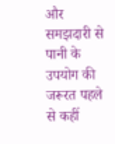और समझदारी से पानी के उपयोग की जरूरत पहले से कहीं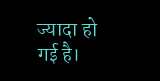ज्यादा हो गई है।